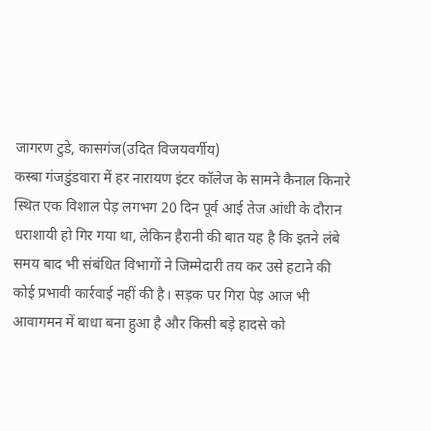जागरण टुडे, कासगंज(उदित विजयवर्गीय)
कस्बा गंजडुंडवारा में हर नारायण इंटर कॉलेज के सामने कैनाल किनारे स्थित एक विशाल पेड़ लगभग 20 दिन पूर्व आई तेज आंधी के दौरान धराशायी हो गिर गया था, लेकिन हैरानी की बात यह है कि इतने लंबे समय बाद भी संबंधित विभागों ने जिम्मेदारी तय कर उसे हटाने की कोई प्रभावी कार्रवाई नहीं की है। सड़क पर गिरा पेड़ आज भी आवागमन में बाधा बना हुआ है और किसी बड़े हादसे को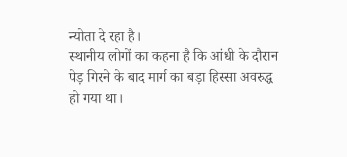न्योता दे रहा है।
स्थानीय लोगों का कहना है कि आंधी के दौरान पेड़ गिरने के बाद मार्ग का बड़ा हिस्सा अवरुद्ध हो गया था।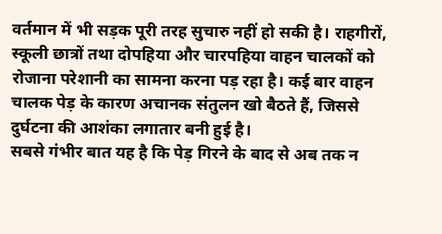वर्तमान में भी सड़क पूरी तरह सुचारु नहीं हो सकी है। राहगीरों, स्कूली छात्रों तथा दोपहिया और चारपहिया वाहन चालकों को रोजाना परेशानी का सामना करना पड़ रहा है। कई बार वाहन चालक पेड़ के कारण अचानक संतुलन खो बैठते हैं, जिससे दुर्घटना की आशंका लगातार बनी हुई है।
सबसे गंभीर बात यह है कि पेड़ गिरने के बाद से अब तक न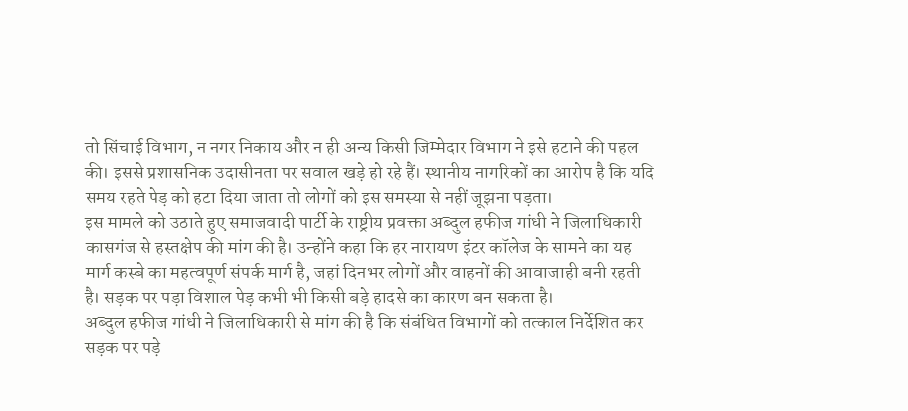तो सिंचाई विभाग, न नगर निकाय और न ही अन्य किसी जिम्मेदार विभाग ने इसे हटाने की पहल की। इससे प्रशासनिक उदासीनता पर सवाल खड़े हो रहे हैं। स्थानीय नागरिकों का आरोप है कि यदि समय रहते पेड़ को हटा दिया जाता तो लोगों को इस समस्या से नहीं जूझना पड़ता।
इस मामले को उठाते हुए समाजवादी पार्टी के राष्ट्रीय प्रवक्ता अब्दुल हफीज गांधी ने जिलाधिकारी कासगंज से हस्तक्षेप की मांग की है। उन्होंने कहा कि हर नारायण इंटर कॉलेज के सामने का यह मार्ग कस्बे का महत्वपूर्ण संपर्क मार्ग है, जहां दिनभर लोगों और वाहनों की आवाजाही बनी रहती है। सड़क पर पड़ा विशाल पेड़ कभी भी किसी बड़े हादसे का कारण बन सकता है।
अब्दुल हफीज गांधी ने जिलाधिकारी से मांग की है कि संबंधित विभागों को तत्काल निर्देशित कर सड़क पर पड़े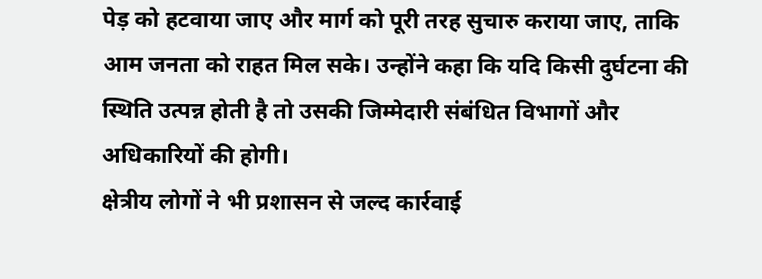पेड़ को हटवाया जाए और मार्ग को पूरी तरह सुचारु कराया जाए, ताकि आम जनता को राहत मिल सके। उन्होंने कहा कि यदि किसी दुर्घटना की स्थिति उत्पन्न होती है तो उसकी जिम्मेदारी संबंधित विभागों और अधिकारियों की होगी।
क्षेत्रीय लोगों ने भी प्रशासन से जल्द कार्रवाई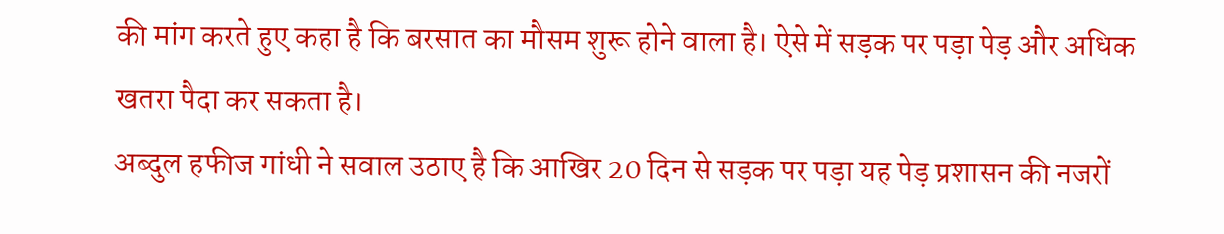की मांग करते हुए कहा है कि बरसात का मौसम शुरू होने वाला है। ऐसे में सड़क पर पड़ा पेड़ और अधिक खतरा पैदा कर सकता है।
अब्दुल हफीज गांधी ने सवाल उठाए है कि आखिर 20 दिन से सड़क पर पड़ा यह पेड़ प्रशासन की नजरों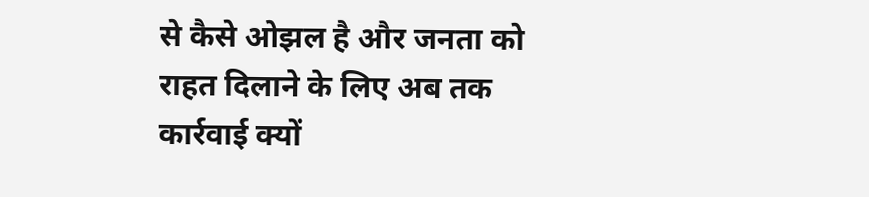से कैसे ओझल है और जनता को राहत दिलाने के लिए अब तक कार्रवाई क्यों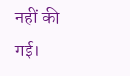नहीं की गई।